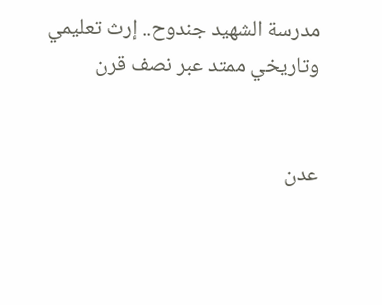مدرسة الشهيد جندوح.. إرث تعليمي وتاريخي ممتد عبر نصف قرن


عدن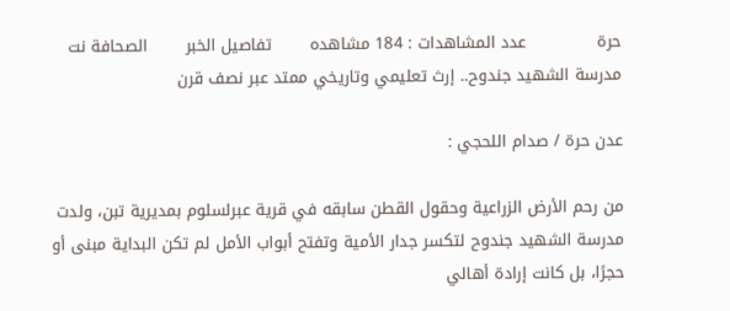حرة             عدد المشاهدات : 184 مشاهده       تفاصيل الخبر       الصحافة نت
مدرسة الشهيد جندوح.. إرث تعليمي وتاريخي ممتد عبر نصف قرن

عدن حرة / صدام اللحجي :

من رحم الأرض الزراعية وحقول القطن سابقه في قرية عبرلسلوم بمديرية تبن، ولدت مدرسة الشهيد جندوح لتكسر جدار الأمية وتفتح أبواب الأمل لم تكن البداية مبنى أو حجرًا، بل كانت إرادة أهالي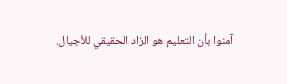آمنوا بأن التعليم هو الزاد الحقيقي للأجيال.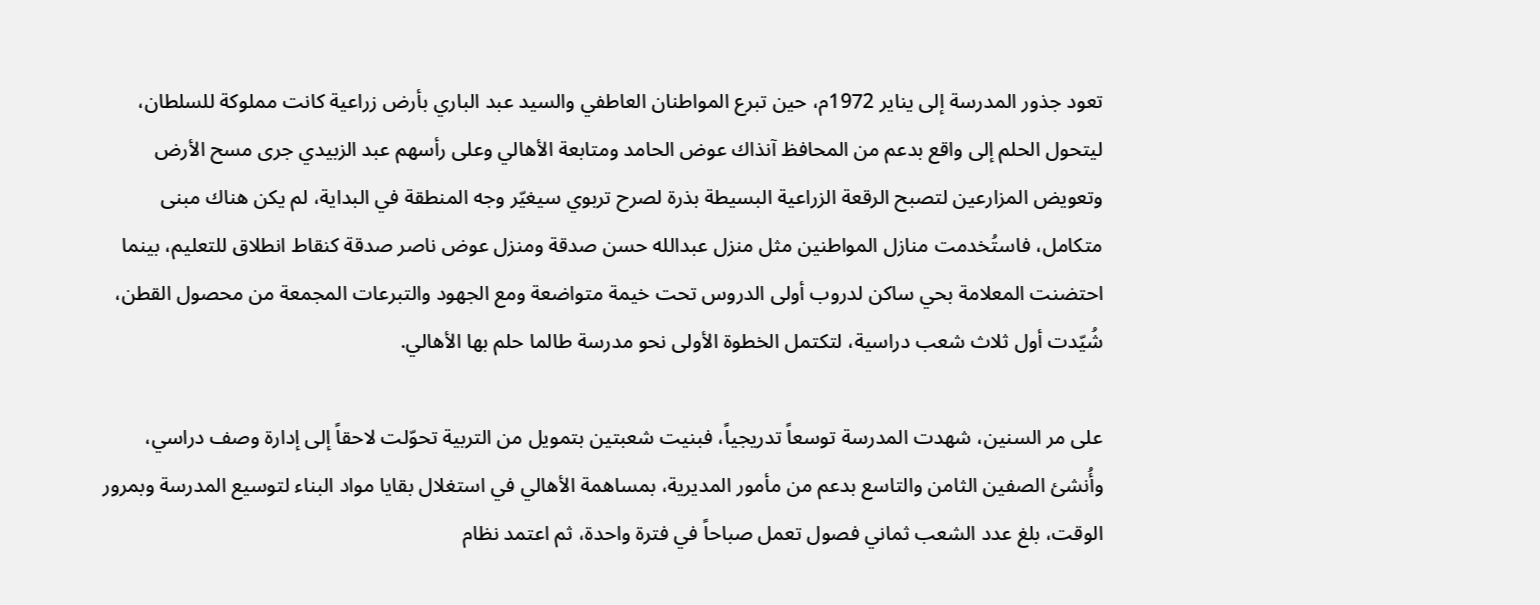تعود جذور المدرسة إلى يناير 1972م، حين تبرع المواطنان العاطفي والسيد عبد الباري بأرض زراعية كانت مملوكة للسلطان، ليتحول الحلم إلى واقع بدعم من المحافظ آنذاك عوض الحامد ومتابعة الأهالي وعلى رأسهم عبد الزبيدي جرى مسح الأرض وتعويض المزارعين لتصبح الرقعة الزراعية البسيطة بذرة لصرح تربوي سيغيّر وجه المنطقة في البداية، لم يكن هناك مبنى متكامل، فاستُخدمت منازل المواطنين مثل منزل عبدالله حسن صدقة ومنزل عوض ناصر صدقة كنقاط انطلاق للتعليم، بينما احتضنت المعلامة بحي ساكن لدروب أولى الدروس تحت خيمة متواضعة ومع الجهود والتبرعات المجمعة من محصول القطن، شُيّدت أول ثلاث شعب دراسية، لتكتمل الخطوة الأولى نحو مدرسة طالما حلم بها الأهالي.

على مر السنين، شهدت المدرسة توسعاً تدريجياً، فبنيت شعبتين بتمويل من التربية تحوّلت لاحقاً إلى إدارة وصف دراسي، وأُنشئ الصفين الثامن والتاسع بدعم من مأمور المديرية، بمساهمة الأهالي في استغلال بقايا مواد البناء لتوسيع المدرسة وبمرور الوقت، بلغ عدد الشعب ثماني فصول تعمل صباحاً في فترة واحدة، ثم اعتمد نظام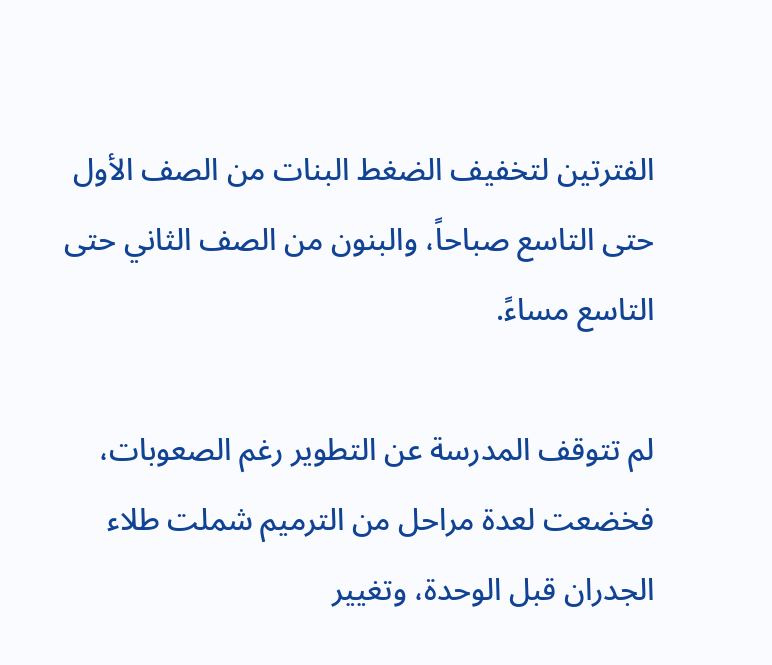الفترتين لتخفيف الضغط البنات من الصف الأول حتى التاسع صباحاً، والبنون من الصف الثاني حتى التاسع مساءً.

لم تتوقف المدرسة عن التطوير رغم الصعوبات، فخضعت لعدة مراحل من الترميم شملت طلاء الجدران قبل الوحدة، وتغيير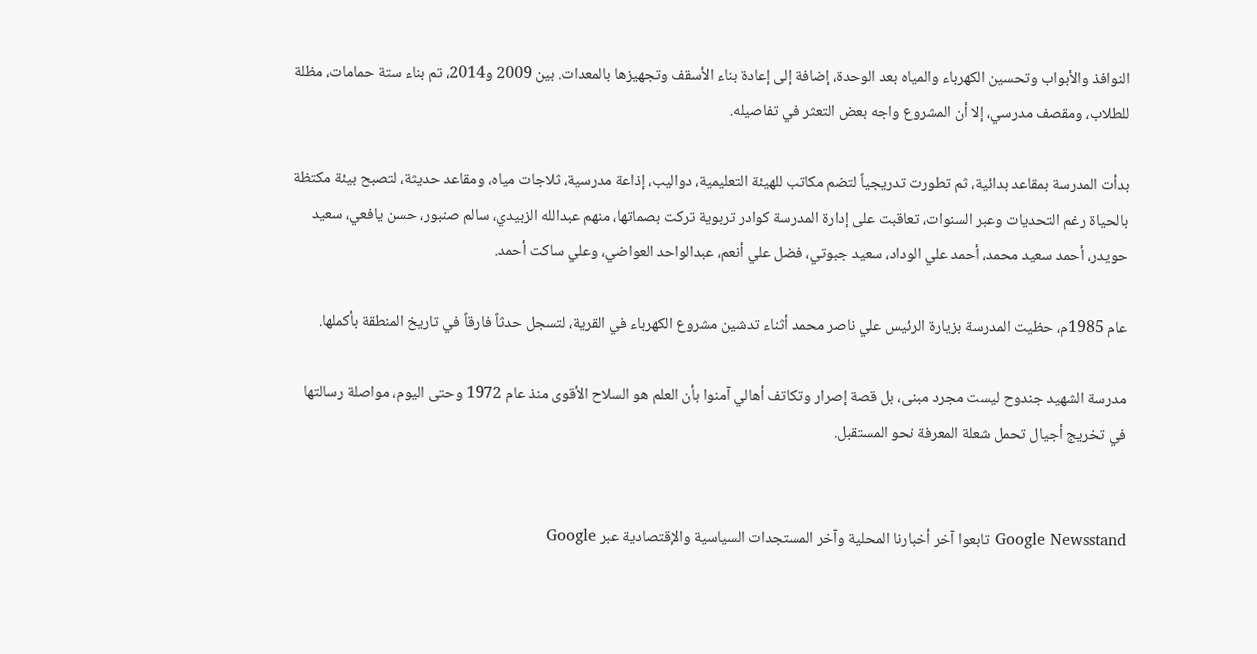النوافذ والأبواب وتحسين الكهرباء والمياه بعد الوحدة، إضافة إلى إعادة بناء الأسقف وتجهيزها بالمعدات. بين 2009 و2014، تم بناء ستة حمامات، مظلة للطلاب، ومقصف مدرسي، إلا أن المشروع واجه بعض التعثر في تفاصيله.

بدأت المدرسة بمقاعد بدائية، ثم تطورت تدريجياً لتضم مكاتب للهيئة التعليمية، دواليب، إذاعة مدرسية، ثلاجات مياه، ومقاعد حديثة، لتصبح بيئة مكتظة بالحياة رغم التحديات وعبر السنوات، تعاقبت على إدارة المدرسة كوادر تربوية تركت بصماتها، منهم عبدالله الزبيدي، سالم صنبور، حسن يافعي، سعيد حويدر، أحمد سعيد محمد، أحمد علي الوداد، سعيد جبوتي، فضل علي أنعم، عبدالواحد العواضي، وعلي ساكت أحمد.

عام 1985م، حظيت المدرسة بزيارة الرئيس علي ناصر محمد أثناء تدشين مشروع الكهرباء في القرية، لتسجل حدثاً فارقاً في تاريخ المنطقة بأكملها.

مدرسة الشهيد جندوح ليست مجرد مبنى، بل قصة إصرار وتكاتف أهالي آمنوا بأن العلم هو السلاح الأقوى منذ عام 1972 وحتى اليوم، مواصلة رسالتها في تخريج أجيال تحمل شعلة المعرفة نحو المستقبل.


Google Newsstand تابعوا آخر أخبارنا المحلية وآخر المستجدات السياسية والإقتصادية عبر Google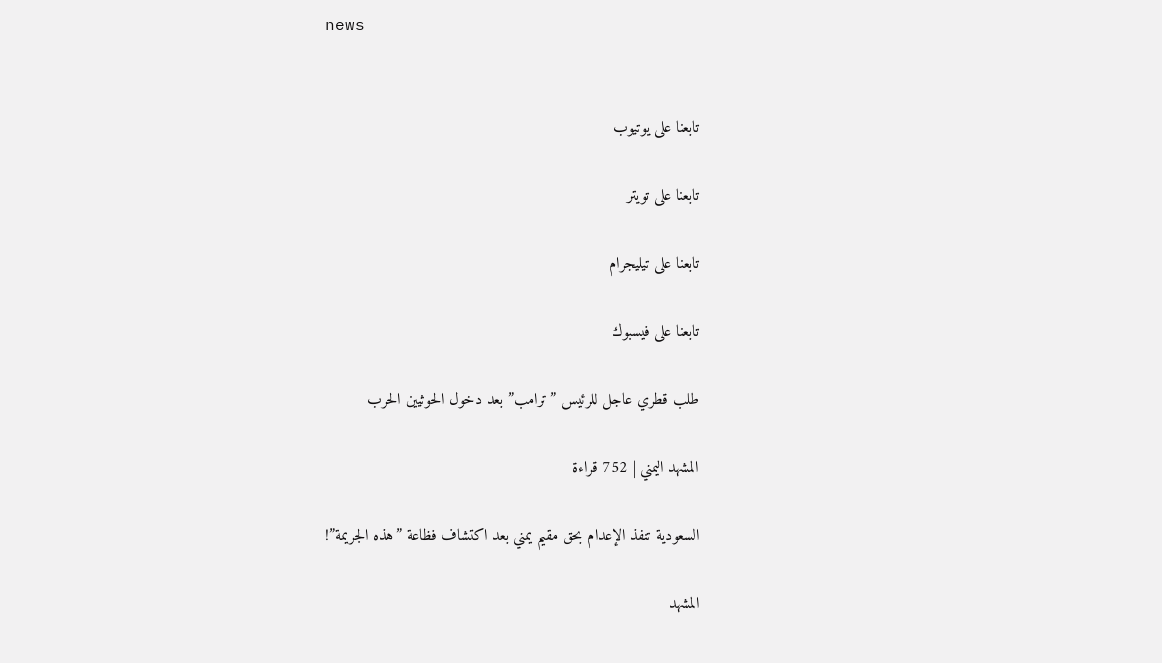news


تابعنا على يوتيوب

تابعنا على تويتر

تابعنا على تيليجرام

تابعنا على فيسبوك

طلب قطري عاجل للرئيس ”ترامب” بعد دخول الحوثيين الحرب

المشهد اليمني | 752 قراءة

السعودية تنفذ الإعدام بحق مقيم يمني بعد اكتشاف فظاعة ”هذه الجريمة”!

المشهد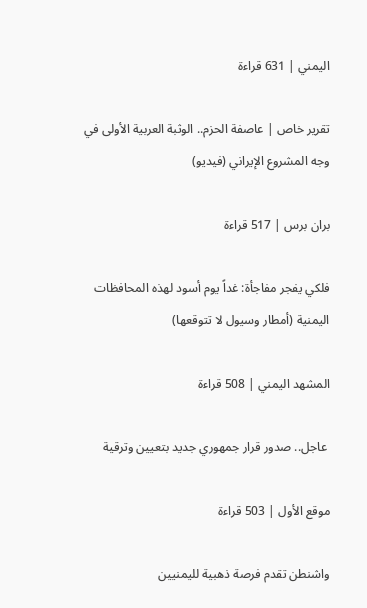اليمني | 631 قراءة

تقرير خاص | عاصفة الحزم.. الوثبة العربية الأولى في وجه المشروع الإيراني (فيديو)

بران برس | 517 قراءة

فلكي يفجر مفاجأة: غداً يوم أسود لهذه المحافظات اليمنية (أمطار وسيول لا تتوقعها)

المشهد اليمني | 508 قراءة

 عاجل.. صدور قرار جمهوري جديد بتعيين وترقية

موقع الأول | 503 قراءة

واشنطن تقدم فرصة ذهبية لليمنيين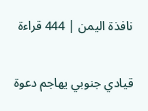نافذة اليمن | 444 قراءة

قيادي جنوبي يهاجم دعوة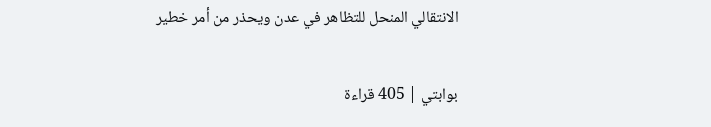الانتقالي المنحل للتظاهر في عدن ويحذر من أمر خطير

بوابتي | 405 قراءة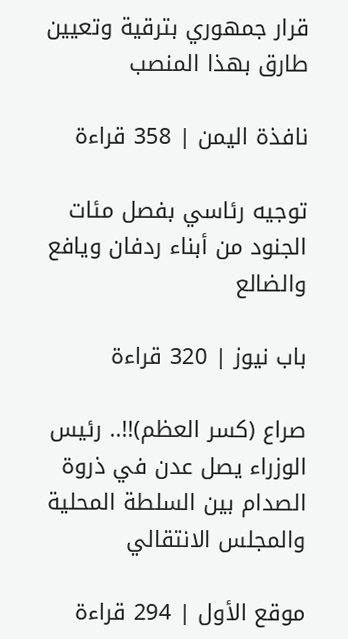قرار جمهوري بترقية وتعيين طارق بهذا المنصب

نافذة اليمن | 358 قراءة

توجيه رئاسي بفصل مئات الجنود من أبناء ردفان ويافع والضالع

باب نيوز | 320 قراءة

صراع (كسر العظم)!!.. رئيس الوزراء يصل عدن في ذروة الصدام بين السلطة المحلية والمجلس الانتقالي

موقع الأول | 294 قراءة